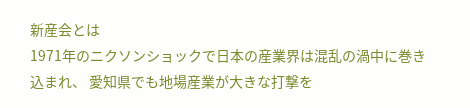新産会とは
1971年のニクソンショックで日本の産業界は混乱の渦中に巻き込まれ、 愛知県でも地場産業が大きな打撃を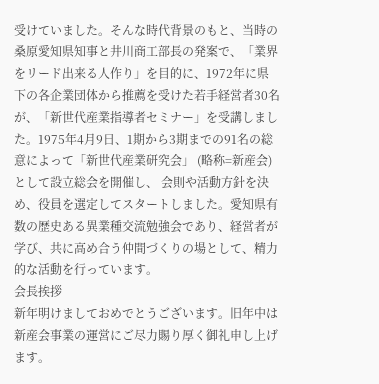受けていました。そんな時代背景のもと、当時の桑原愛知県知事と井川商工部長の発案で、「業界をリード出来る人作り」を目的に、1972年に県下の各企業団体から推薦を受けた若手経営者30名が、「新世代産業指導者セミナー」を受講しました。1975年4月9日、1期から3期までの91名の総意によって「新世代産業研究会」 (略称=新産会)として設立総会を開催し、 会則や活動方針を決め、役員を選定してスタートしました。愛知県有数の歴史ある異業種交流勉強会であり、経営者が学び、共に高め合う仲間づくりの場として、精力的な活動を行っています。
会長挨拶
新年明けましておめでとうございます。旧年中は新産会事業の運営にご尽力賜り厚く御礼申し上げます。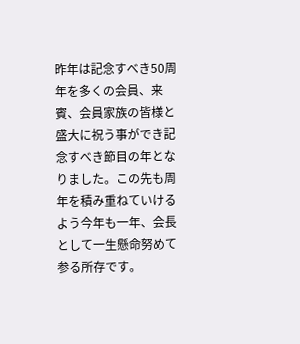昨年は記念すべき50周年を多くの会員、来賓、会員家族の皆様と盛大に祝う事ができ記念すべき節目の年となりました。この先も周年を積み重ねていけるよう今年も一年、会長として一生懸命努めて参る所存です。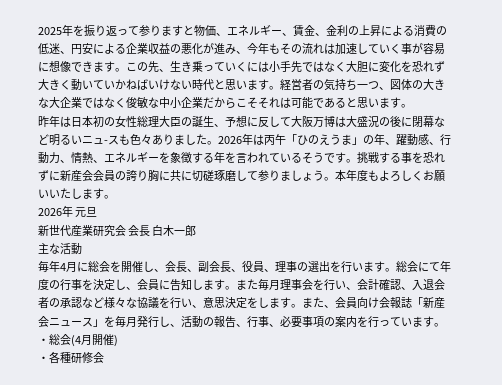2025年を振り返って参りますと物価、エネルギー、賃金、金利の上昇による消費の低迷、円安による企業収益の悪化が進み、今年もその流れは加速していく事が容易に想像できます。この先、生き乗っていくには小手先ではなく大胆に変化を恐れず大きく動いていかねばいけない時代と思います。経営者の気持ち一つ、図体の大きな大企業ではなく俊敏な中小企業だからこそそれは可能であると思います。
昨年は日本初の女性総理大臣の誕生、予想に反して大阪万博は大盛況の後に閉幕など明るいニュ-スも色々ありました。2026年は丙午「ひのえうま」の年、躍動感、行動力、情熱、エネルギーを象徴する年を言われているそうです。挑戦する事を恐れずに新産会会員の誇り胸に共に切磋琢磨して参りましょう。本年度もよろしくお願いいたします。
2026年 元旦
新世代産業研究会 会長 白木一郎
主な活動
毎年4月に総会を開催し、会長、副会長、役員、理事の選出を行います。総会にて年度の行事を決定し、会員に告知します。また毎月理事会を行い、会計確認、入退会者の承認など様々な協議を行い、意思決定をします。また、会員向け会報誌「新産会ニュース」を毎月発行し、活動の報告、行事、必要事項の案内を行っています。
・総会(4月開催)
・各種研修会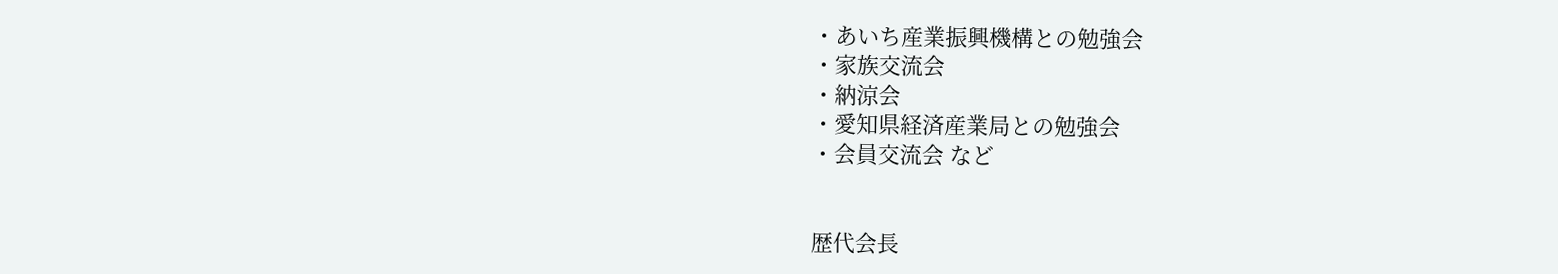・あいち産業振興機構との勉強会
・家族交流会
・納涼会
・愛知県経済産業局との勉強会
・会員交流会 など


歴代会長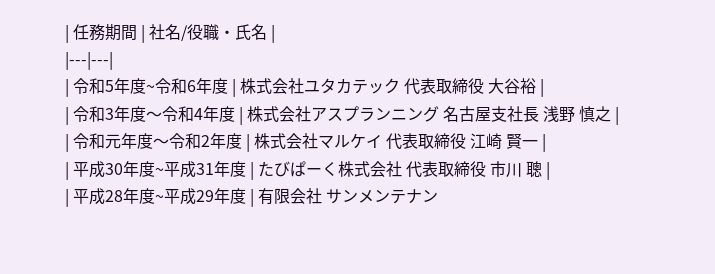| 任務期間 | 社名/役職・氏名 |
|---|---|
| 令和5年度~令和6年度 | 株式会社ユタカテック 代表取締役 大谷裕 |
| 令和3年度〜令和4年度 | 株式会社アスプランニング 名古屋支社長 浅野 慎之 |
| 令和元年度〜令和2年度 | 株式会社マルケイ 代表取締役 江崎 賢一 |
| 平成30年度~平成31年度 | たびぱーく株式会社 代表取締役 市川 聰 |
| 平成28年度~平成29年度 | 有限会社 サンメンテナン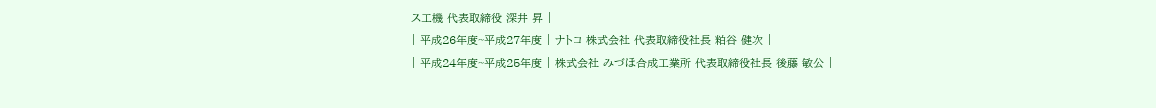ス工機 代表取締役 深井 昇 |
| 平成26年度~平成27年度 | ナトコ 株式会社 代表取締役社長 粕谷 健次 |
| 平成24年度~平成25年度 | 株式会社 みづほ合成工業所 代表取締役社長 後藤 敏公 |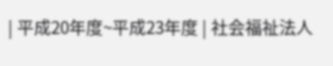| 平成20年度~平成23年度 | 社会福祉法人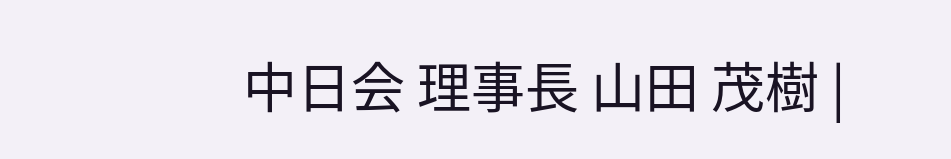中日会 理事長 山田 茂樹 |